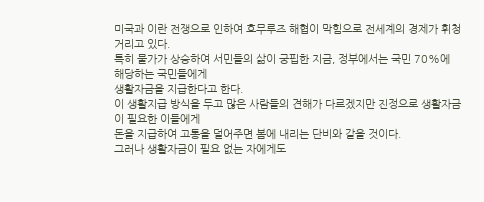미국과 이란 전쟁으로 인하여 호무루즈 해협이 막힘으로 전세계의 경제가 휘청거리고 있다.
특히 물가가 상승하여 서민들의 삶이 궁핍한 지금, 정부에서는 국민 70%에 해당하는 국민들에게
생활자금을 지급한다고 한다.
이 생활지급 방식을 두고 많은 사람들의 견해가 다르겠지만 진정으로 생활자금이 필요한 이들에게
돈을 지급하여 고통을 덜어주면 봄에 내리는 단비와 같을 것이다.
그러나 생활자금이 필요 없는 자에게도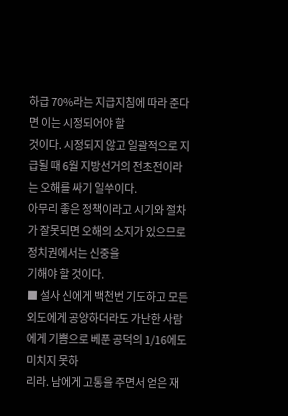하급 70%라는 지급지침에 따라 준다면 이는 시정되어야 할
것이다. 시정되지 않고 일괄적으로 지급될 때 6월 지방선거의 전초전이라는 오해를 싸기 일쑤이다.
아무리 좋은 정책이라고 시기와 절차가 잘못되면 오해의 소지가 있으므로 정치권에서는 신중을
기해야 할 것이다.
■ 설사 신에게 백천번 기도하고 모든 외도에게 공양하더라도 가난한 사람에게 기쁨으로 베푼 공덕의 1/16에도 미치지 못하
리라. 남에게 고통을 주면서 얻은 재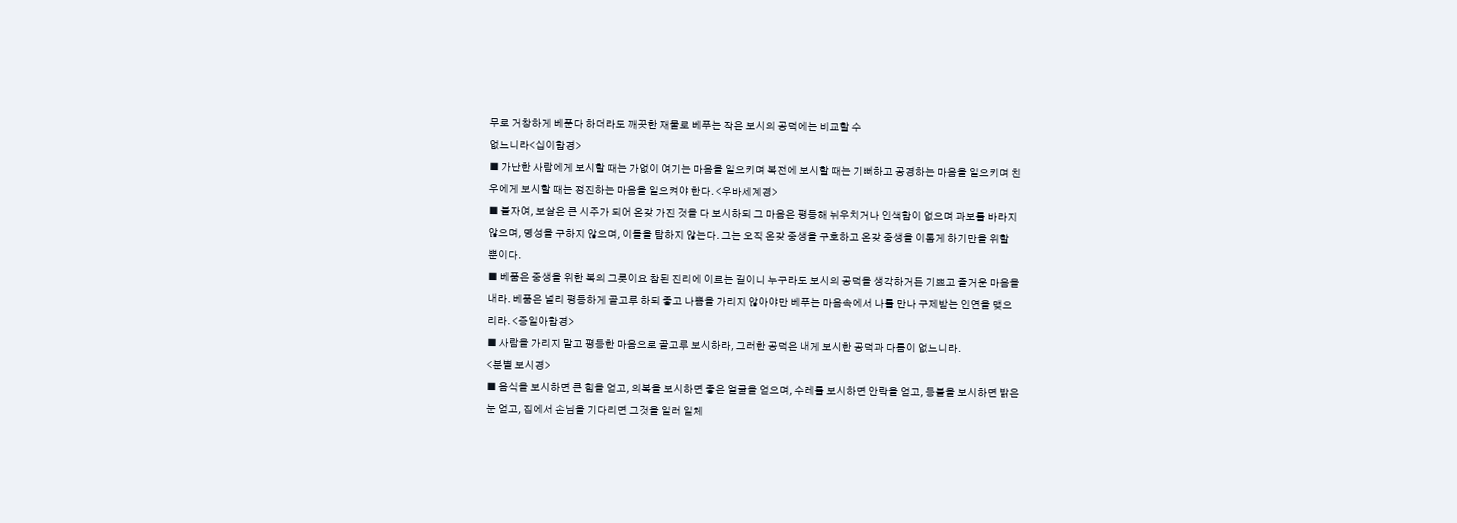무로 거창하게 베푼다 하더라도 깨끗한 재물로 베푸는 작은 보시의 공덕에는 비교할 수
없느니라<십이함경>
■ 가난한 사람에게 보시할 때는 가없이 여기는 마음을 일으키며 복전에 보시할 때는 기뻐하고 공경하는 마음을 일으키며 친
우에게 보시할 때는 정진하는 마음을 일으켜야 한다. <우바세계경>
■ 불자여, 보살은 큰 시주가 되어 온갖 가진 것을 다 보시하되 그 마음은 평등해 뉘우치거나 인색함이 없으며 과보를 바라지
않으며, 명성을 구하지 않으며, 이들을 탐하지 않는다. 그는 오직 온갖 중생을 구호하고 온갖 중생을 이롭게 하기만을 위할
뿐이다.
■ 베품은 중생을 위한 복의 그릇이요 참된 진리에 이르는 길이니 누구라도 보시의 공덕을 생각하거든 기쁘고 즐거운 마음을
내라. 베품은 널리 평등하게 골고루 하되 좋고 나쁨을 가리지 않아야만 베푸는 마음속에서 나를 만나 구제받는 인연을 맺으
리라. <증일아함경>
■ 사람을 가리지 말고 평등한 마음으로 골고루 보시하라, 그러한 공덕은 내게 보시한 공덕과 다름이 없느니라.
<분별 보시경>
■ 음식을 보시하면 큰 힘을 얻고, 의복을 보시하면 좋은 얼굴을 얻으며, 수레를 보시하면 안락을 얻고, 등불을 보시하면 밝은
눈 얻고, 집에서 손님을 기다리면 그것을 일러 일체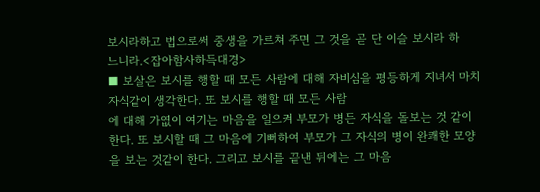보시라하고 법으로써 중생을 가르쳐 주면 그 것을 곧 단 이슬 보시라 하
느니라.<잡아함사하득대경>
■ 보살은 보시를 행할 때 모든 사람에 대해 자비심을 평등하게 지녀서 마치 자식같이 생각한다. 또 보시를 행할 때 모든 사람
에 대해 가엾이 여기는 마음을 일으켜 부모가 병든 자식을 돌보는 것 같이 한다. 또 보시할 때 그 마음에 기뻐하여 부모가 그 자식의 병이 완쾌한 모양을 보는 것같이 한다. 그리고 보시를 끝낸 뒤에는 그 마음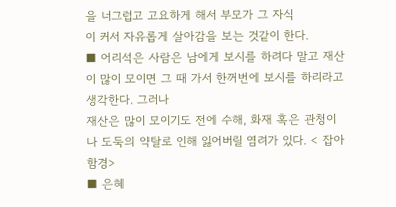을 너그럽고 고요하게 해서 부모가 그 자식
이 커서 자유롭게 살아감을 보는 것같이 한다.
■ 어리석은 사람은 남에게 보시를 하려다 말고 재산이 많이 모이면 그 때 가서 한꺼번에 보시를 하리라고 생각한다. 그러나
재산은 많이 모이기도 전에 수해, 화재 혹은 관청이나 도둑의 약탈로 인해 잃어버릴 염려가 있다. < 잡아함경>
■ 은혜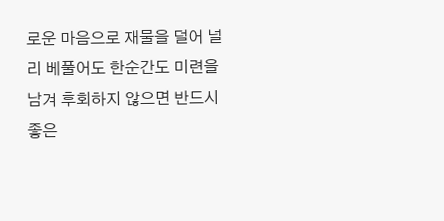로운 마음으로 재물을 덜어 널리 베풀어도 한순간도 미련을 남겨 후회하지 않으면 반드시 좋은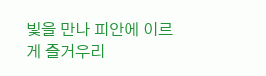빛을 만나 피안에 이르
게 즐거우리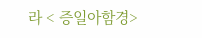라 < 증일아함경>